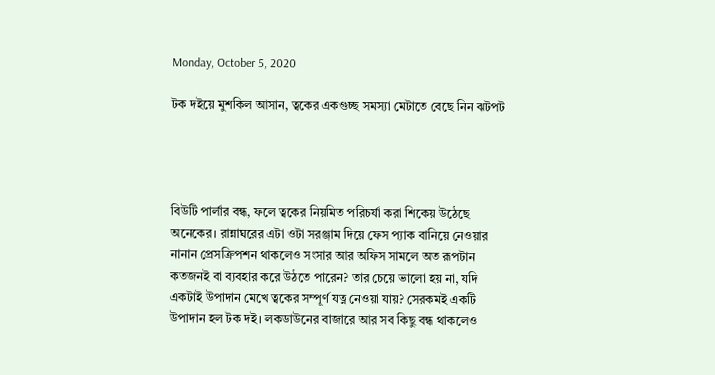Monday, October 5, 2020

টক দইয়ে মুশকিল আসান, ত্বকের একগুচ্ছ সমস্যা মেটাতে বেছে নিন ঝটপট




বিউটি পার্লার বন্ধ, ফলে ত্বকের নিয়মিত পরিচর্যা করা শিকেয় উঠেছে অনেকের। রান্নাঘরের এটা ওটা সরঞ্জাম দিয়ে ফেস প্যাক বানিয়ে নেওয়ার নানান প্রেসক্রিপশন থাকলেও সংসার আর অফিস সামলে অত রূপটান কতজনই বা ব্যবহার করে উঠতে পারেন? তার চেয়ে ভালো হয় না, যদি একটাই উপাদান মেখে ত্বকের সম্পূর্ণ যত্ন নেওয়া যায়? সেরকমই একটি উপাদান হল টক দই। লকডাউনের বাজারে আর সব কিছু বন্ধ থাকলেও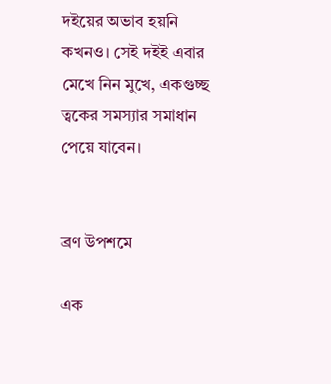দইয়ের অভাব হয়নি কখনও। সেই দইই এবার মেখে নিন মুখে, একগুচ্ছ ত্বকের সমস্যার সমাধান পেয়ে যাবেন।


ব্রণ উপশমে

এক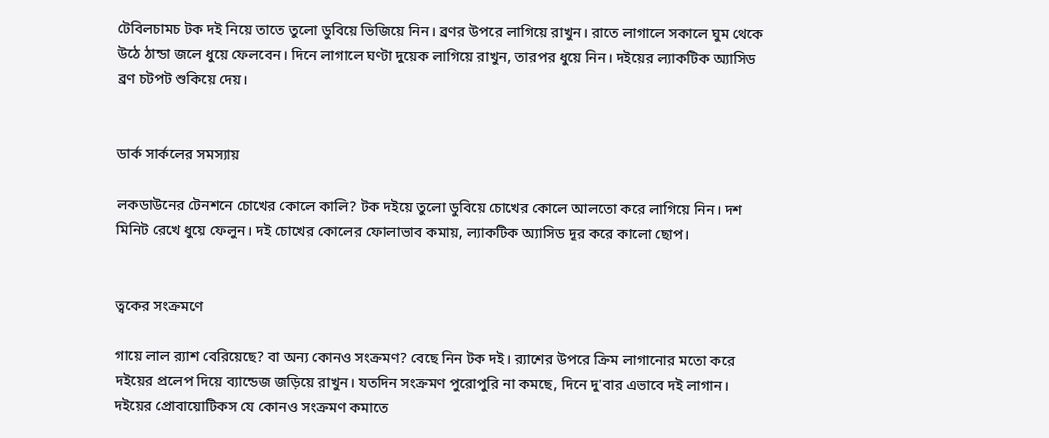টেবিলচামচ টক দই নিয়ে তাতে তুলো ডুবিয়ে ভিজিয়ে নিন। ব্রণর উপরে লাগিয়ে রাখুন। রাতে লাগালে সকালে ঘুম থেকে উঠে ঠান্ডা জলে ধুয়ে ফেলবেন। দিনে লাগালে ঘণ্টা দুয়েক লাগিয়ে রাখুন, তারপর ধুয়ে নিন। দইয়ের ল্যাকটিক অ্যাসিড ব্রণ চটপট শুকিয়ে দেয়।


ডার্ক সার্কলের সমস্যায়

লকডাউনের টেনশনে চোখের কোলে কালি? টক দইয়ে তুলো ডুবিয়ে চোখের কোলে আলতো করে লাগিয়ে নিন। দশ মিনিট রেখে ধুয়ে ফেলুন। দই চোখের কোলের ফোলাভাব কমায়, ল্যাকটিক অ্যাসিড দূর করে কালো ছোপ।


ত্বকের সংক্রমণে

গায়ে লাল র‍্যাশ বেরিয়েছে? বা অন্য কোনও সংক্রমণ? বেছে নিন টক দই। র‍্যাশের উপরে ক্রিম লাগানোর মতো করে দইয়ের প্রলেপ দিয়ে ব্যান্ডেজ জড়িয়ে রাখুন। যতদিন সংক্রমণ পুরোপুরি না কমছে, দিনে দু'বার এভাবে দই লাগান। দইয়ের প্রোবায়োটিকস যে কোনও সংক্রমণ কমাতে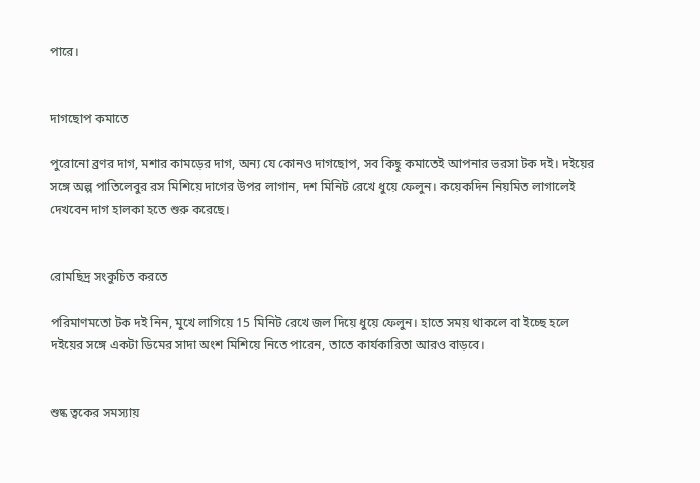পারে।


দাগছোপ কমাতে

পুরোনো ব্রণর দাগ, মশার কামড়ের দাগ, অন্য যে কোনও দাগছোপ, সব কিছু কমাতেই আপনার ভরসা টক দই। দইয়ের সঙ্গে অল্প পাতিলেবুর রস মিশিয়ে দাগের উপর লাগান, দশ মিনিট রেখে ধুয়ে ফেলুন। কয়েকদিন নিয়মিত লাগালেই দেখবেন দাগ হালকা হতে শুরু করেছে।


রোমছিদ্র সংকুচিত করতে

পরিমাণমতো টক দই নিন, মুখে লাগিয়ে 15 মিনিট রেখে জল দিয়ে ধুয়ে ফেলুন। হাতে সময় থাকলে বা ইচ্ছে হলে দইয়ের সঙ্গে একটা ডিমের সাদা অংশ মিশিয়ে নিতে পারেন, তাতে কার্যকারিতা আরও বাড়বে।


শুষ্ক ত্বকের সমস্যায়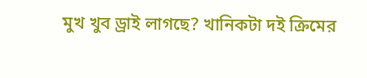মুখ খুব ড্রাই লাগছে? খানিকটা দই ক্রিমের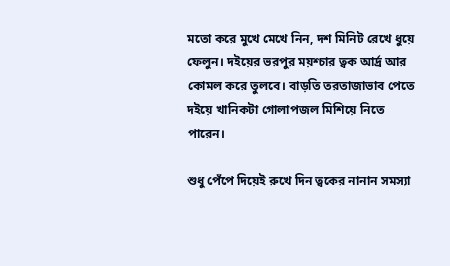মতো করে মুখে মেখে নিন, দশ মিনিট রেখে ধুয়ে ফেলুন। দইয়ের ভরপুর ময়শ্চার ত্বক আর্দ্র আর কোমল করে তুলবে। বাড়তি তরতাজাভাব পেতে দইয়ে খানিকটা গোলাপজল মিশিয়ে নিতে পারেন।

শুধু পেঁপে দিয়েই রুখে দিন ত্বকের নানান সমস্যা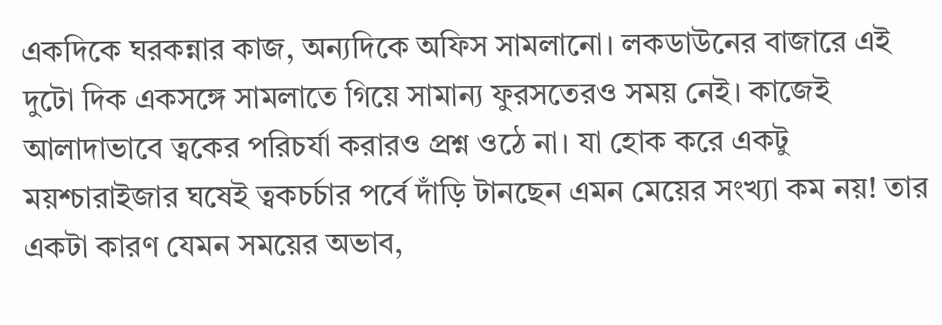একদিকে ঘরকন্নার কাজ, অন্যদিকে অফিস সামলানো। লকডাউনের বাজারে এই দুটো দিক একসঙ্গে সামলাতে গিয়ে সামান্য ফুরসতেরও সময় নেই। কাজেই আলাদাভাবে ত্বকের পরিচর্যা করারও প্রশ্ন ওঠে না। যা হোক করে একটু ময়শ্চারাইজার ঘষেই ত্বকচর্চার পর্বে দাঁড়ি টানছেন এমন মেয়ের সংখ্যা কম নয়! তার একটা কারণ যেমন সময়ের অভাব,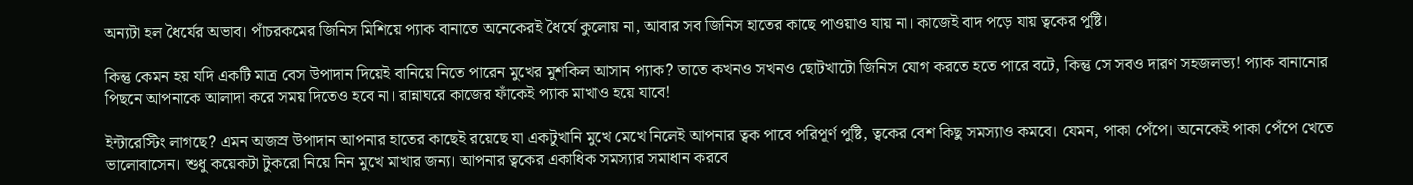অন্যটা হল ধৈর্যের অভাব। পাঁচরকমের জিনিস মিশিয়ে প্যাক বানাতে অনেকেরই ধৈর্যে কুলোয় না, আবার সব জিনিস হাতের কাছে পাওয়াও যায় না। কাজেই বাদ পড়ে যায় ত্বকের পুষ্টি।

কিন্তু কেমন হয় যদি একটি মাত্র বেস উপাদান দিয়েই বানিয়ে নিতে পারেন মুখের মুশকিল আসান প্যাক? তাতে কখনও সখনও ছোটখাটো জিনিস যোগ করতে হতে পারে বটে, কিন্তু সে সবও দারণ সহজলভ্য! প্যাক বানানোর পিছনে আপনাকে আলাদা করে সময় দিতেও হবে না। রান্নাঘরে কাজের ফাঁকেই প্যাক মাখাও হয়ে যাবে!

ইন্টারেস্টিং লাগছে? এমন অজস্র উপাদান আপনার হাতের কাছেই রয়েছে যা একটুখানি মুখে মেখে নিলেই আপনার ত্বক পাবে পরিপূর্ণ পুষ্টি, ত্বকের বেশ কিছু সমস্যাও কমবে। যেমন, পাকা পেঁপে। অনেকেই পাকা পেঁপে খেতে ভালোবাসেন। শুধু কয়েকটা টুকরো নিয়ে নিন মুখে মাখার জন্য। আপনার ত্বকের একাধিক সমস্যার সমাধান করবে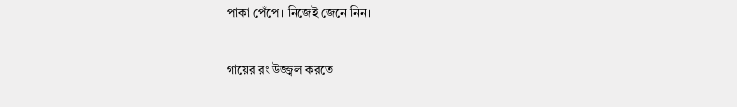পাকা পেঁপে। নিজেই জেনে নিন।

গায়ের রং উজ্জ্বল করতে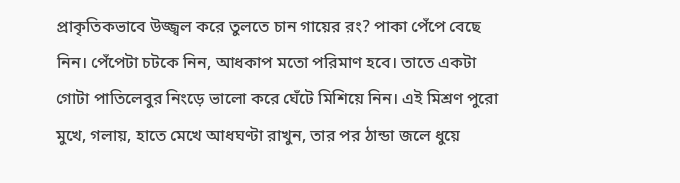প্রাকৃতিকভাবে উজ্জ্বল করে তুলতে চান গায়ের রং? পাকা পেঁপে বেছে নিন। পেঁপেটা চটকে নিন, আধকাপ মতো পরিমাণ হবে। তাতে একটা গোটা পাতিলেবুর নিংড়ে ভালো করে ঘেঁটে মিশিয়ে নিন। এই মিশ্রণ পুরো মুখে, গলায়, হাতে মেখে আধঘণ্টা রাখুন, তার পর ঠান্ডা জলে ধুয়ে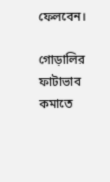ফেলবেন।

গোড়ালির ফাটাভাব কমাতে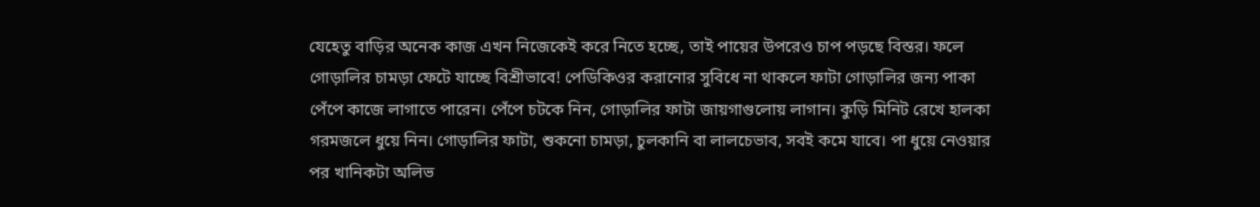যেহেতু বাড়ির অনেক কাজ এখন নিজেকেই করে নিতে হচ্ছে, তাই পায়ের উপরেও চাপ পড়ছে বিস্তর। ফলে গোড়ালির চামড়া ফেটে যাচ্ছে বিশ্রীভাবে! পেডিকিওর করানোর সুবিধে না থাকলে ফাটা গোড়ালির জন্য পাকা পেঁপে কাজে লাগাতে পারেন। পেঁপে চটকে নিন, গোড়ালির ফাটা জায়গাগুলোয় লাগান। কুড়ি মিনিট রেখে হালকা গরমজলে ধুয়ে নিন। গোড়ালির ফাটা, শুকনো চামড়া, চুলকানি বা লালচেভাব, সবই কমে যাবে। পা ধুয়ে নেওয়ার পর খানিকটা অলিভ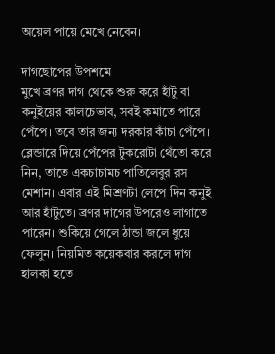অয়েল পায়ে মেখে নেবেন।

দাগছোপের উপশমে
মুখে ব্রণর দাগ থেকে শুরু করে হাঁটু বা কনুইয়ের কালচেভাব, সবই কমাতে পারে পেঁপে। তবে তার জন্য দরকার কাঁচা পেঁপে। ব্লেন্ডারে দিয়ে পেঁপের টুকরোটা থেঁতো করে নিন, তাতে একচাচামচ পাতিলেবুর রস মেশান। এবার এই মিশ্রণটা লেপে দিন কনুই আর হাঁটুতে। ব্রণর দাগের উপরেও লাগাতে পারেন। শুকিয়ে গেলে ঠান্ডা জলে ধুয়ে ফেলুন। নিয়মিত কয়েকবার করলে দাগ হালকা হতে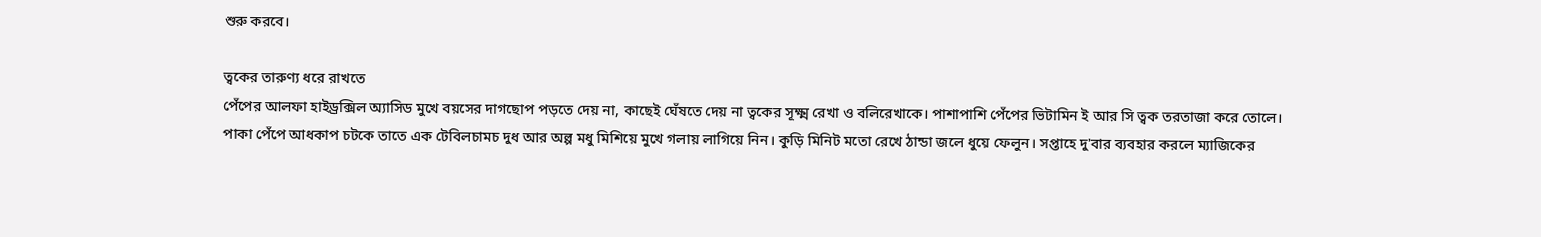শুরু করবে।

ত্বকের তারুণ্য ধরে রাখতে
পেঁপের আলফা হাইড্রক্সিল অ্যাসিড মুখে বয়সের দাগছোপ পড়তে দেয় না, কাছেই ঘেঁষতে দেয় না ত্বকের সূক্ষ্ম রেখা ও বলিরেখাকে। পাশাপাশি পেঁপের ভিটামিন ই আর সি ত্বক তরতাজা করে তোলে। পাকা পেঁপে আধকাপ চটকে তাতে এক টেবিলচামচ দুধ আর অল্প মধু মিশিয়ে মুখে গলায় লাগিয়ে নিন। কুড়ি মিনিট মতো রেখে ঠান্ডা জলে ধুয়ে ফেলুন। সপ্তাহে দু'বার ব্যবহার করলে ম্যাজিকের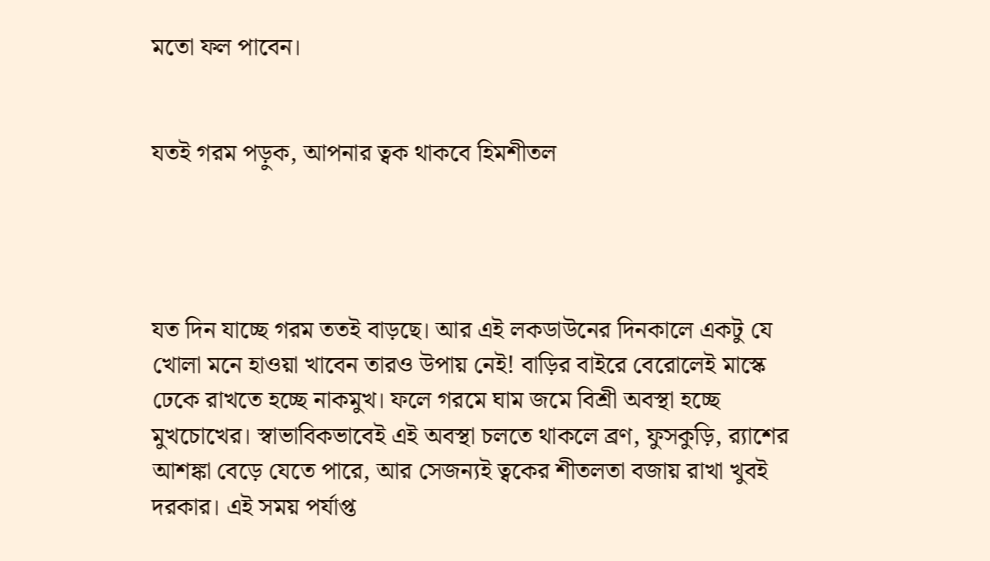মতো ফল পাবেন।


যতই গরম পড়ুক, আপনার ত্বক থাকবে হিমশীতল




যত দিন যাচ্ছে গরম ততই বাড়ছে। আর এই লকডাউনের দিনকালে একটু যে খোলা মনে হাওয়া খাবেন তারও উপায় নেই! বাড়ির বাইরে বেরোলেই মাস্কে ঢেকে রাখতে হচ্ছে নাকমুখ। ফলে গরমে ঘাম জমে বিশ্রী অবস্থা হচ্ছে মুখচোখের। স্বাভাবিকভাবেই এই অবস্থা চলতে থাকলে ব্রণ, ফুসকুড়ি, র‍্যাশের আশঙ্কা বেড়ে যেতে পারে, আর সেজন্যই ত্বকের শীতলতা বজায় রাখা খুবই দরকার। এই সময় পর্যাপ্ত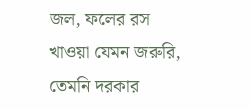জল, ফলের রস খাওয়া যেমন জরুরি, তেমনি দরকার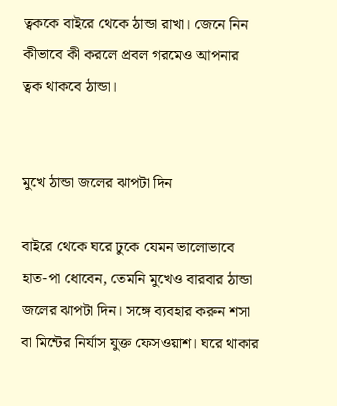ত্বককে বাইরে থেকে ঠান্ডা রাখা। জেনে নিন কীভাবে কী করলে প্রবল গরমেও আপনার ত্বক থাকবে ঠান্ডা।


মুখে ঠান্ডা জলের ঝাপটা দিন

বাইরে থেকে ঘরে ঢুকে যেমন ভালোভাবে হাত-পা ধোবেন, তেমনি মুখেও বারবার ঠান্ডা জলের ঝাপটা দিন। সঙ্গে ব্যবহার করুন শসা বা মিন্টের নির্যাস যুক্ত ফেসওয়াশ। ঘরে থাকার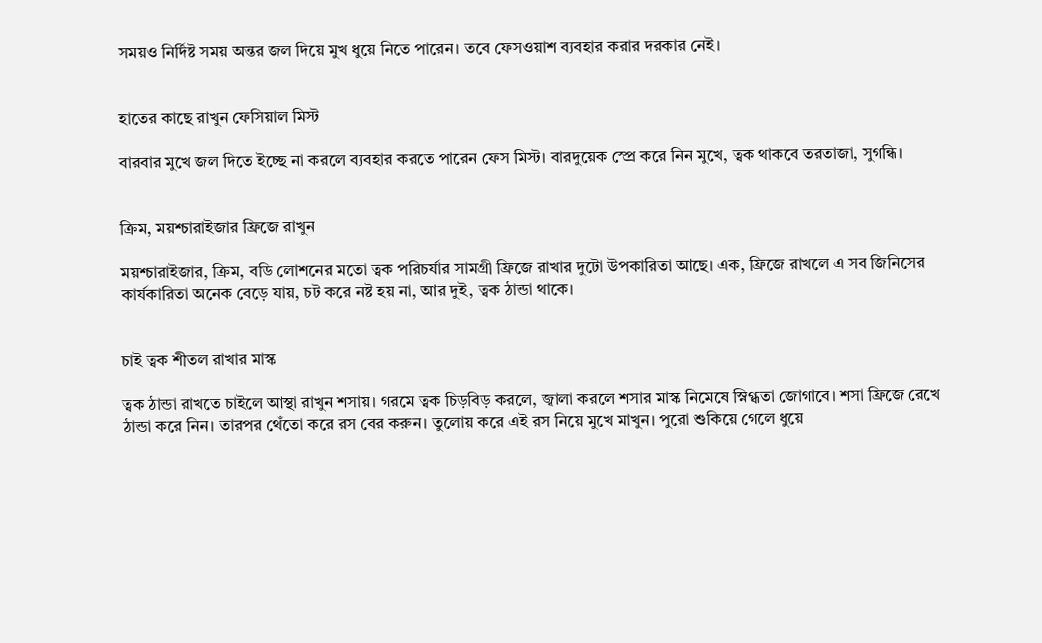সময়ও নির্দিষ্ট সময় অন্তর জল দিয়ে মুখ ধুয়ে নিতে পারেন। তবে ফেসওয়াশ ব্যবহার করার দরকার নেই।


হাতের কাছে রাখুন ফেসিয়াল মিস্ট

বারবার মুখে জল দিতে ইচ্ছে না করলে ব্যবহার করতে পারেন ফেস মিস্ট। বারদুয়েক স্প্রে করে নিন মুখে, ত্বক থাকবে তরতাজা, সুগন্ধি।


ক্রিম, ময়শ্চারাইজার ফ্রিজে রাখুন

ময়শ্চারাইজার, ক্রিম, বডি লোশনের মতো ত্বক পরিচর্যার সামগ্রী ফ্রিজে রাখার দুটো উপকারিতা আছে। এক, ফ্রিজে রাখলে এ সব জিনিসের কার্যকারিতা অনেক বেড়ে যায়, চট করে নষ্ট হয় না, আর দুই, ত্বক ঠান্ডা থাকে।


চাই ত্বক শীতল রাখার মাস্ক

ত্বক ঠান্ডা রাখতে চাইলে আস্থা রাখুন শসায়। গরমে ত্বক চিড়বিড় করলে, জ্বালা করলে শসার মাস্ক নিমেষে স্নিগ্ধতা জোগাবে। শসা ফ্রিজে রেখে ঠান্ডা করে নিন। তারপর থেঁতো করে রস বের করুন। তুলোয় করে এই রস নিয়ে মুখে মাখুন। পুরো শুকিয়ে গেলে ধুয়ে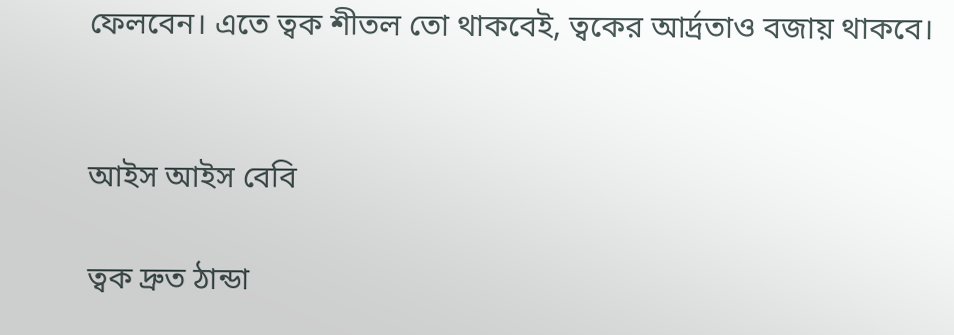ফেলবেন। এতে ত্বক শীতল তো থাকবেই, ত্বকের আর্দ্রতাও বজায় থাকবে।


আইস আইস বেবি

ত্বক দ্রুত ঠান্ডা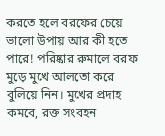করতে হলে বরফের চেয়ে ভালো উপায় আর কী হতে পারে! পরিষ্কার রুমালে বরফ মুড়ে মুখে আলতো করে বুলিয়ে নিন। মুখের প্রদাহ কমবে, রক্ত সংবহন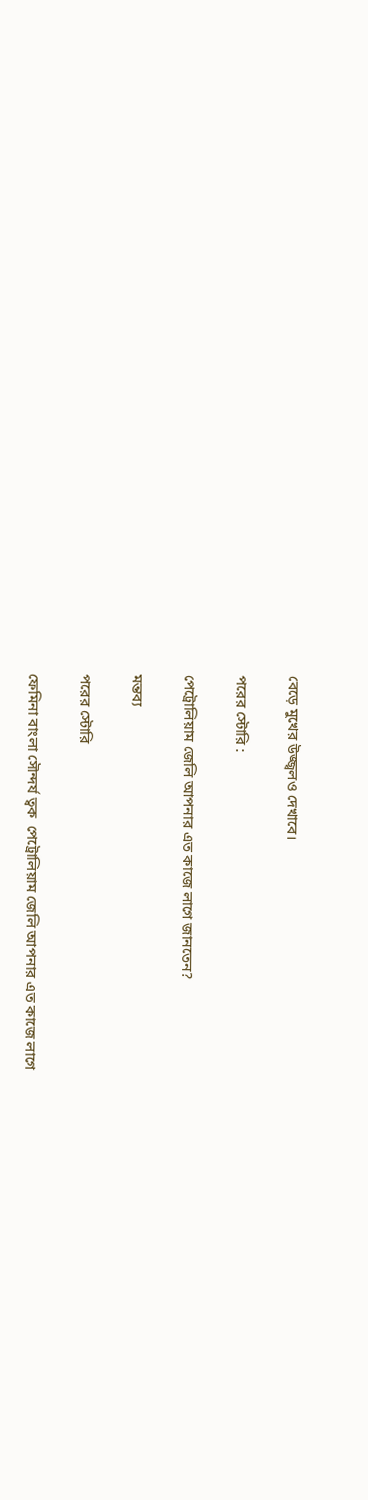বেড়ে মুখের উজ্জ্বলও দেখাবে।

পরের স্টোরি :

পেট্রোলিয়াম জেলি আপনার এত কাজে লাগে জানতেন?

মন্তব্য

পরের স্টোরি

ফেমিনা বাংলা সৌন্দর্য ত্বক  পেট্রোলিয়াম জেলি আপনার এত কাজে লাগে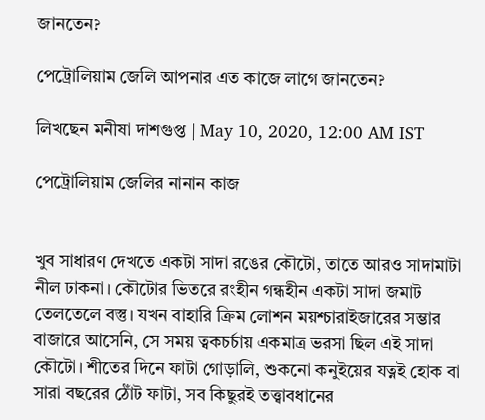জানতেন?

পেট্রোলিয়াম জেলি আপনার এত কাজে লাগে জানতেন?

লিখছেন মনীষা দাশগুপ্ত | May 10, 2020, 12:00 AM IST

পেট্রোলিয়াম জেলির নানান কাজ


খুব সাধারণ দেখতে একটা সাদা রঙের কৌটো, তাতে আরও সাদামাটা নীল ঢাকনা। কৌটোর ভিতরে রংহীন গন্ধহীন একটা সাদা জমাট তেলতেলে বস্তু। যখন বাহারি ক্রিম লোশন ময়শ্চারাইজারের সম্ভার বাজারে আসেনি, সে সময় ত্বকচর্চায় একমাত্র ভরসা ছিল এই সাদা কৌটো। শীতের দিনে ফাটা গোড়ালি, শুকনো কনুইয়ের যত্নই হোক বা সারা বছরের ঠোঁট ফাটা, সব কিছুরই তত্ত্বাবধানের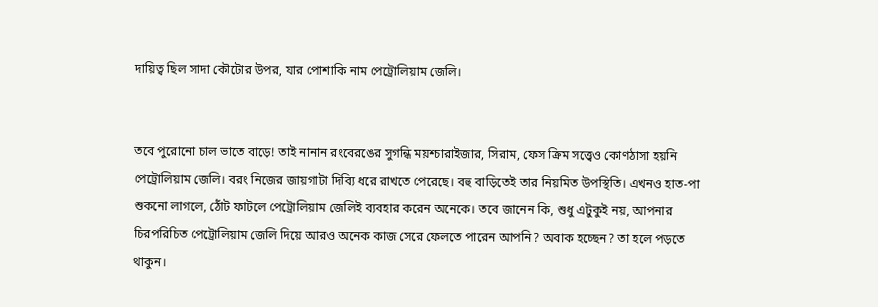দায়িত্ব ছিল সাদা কৌটোর উপর, যার পোশাকি নাম পেট্রোলিয়াম জেলি।


তবে পুরোনো চাল ভাতে বাড়ে! তাই নানান রংবেরঙের সুগন্ধি ময়শ্চারাইজার, সিরাম, ফেস ক্রিম সত্ত্বেও কোণঠাসা হয়নি পেট্রোলিয়াম জেলি। বরং নিজের জায়গাটা দিব্যি ধরে রাখতে পেরেছে। বহু বাড়িতেই তার নিয়মিত উপস্থিতি। এখনও হাত-পা শুকনো লাগলে, ঠোঁট ফাটলে পেট্রোলিয়াম জেলিই ব্যবহার করেন অনেকে। তবে জানেন কি, শুধু এটুকুই নয়, আপনার চিরপরিচিত পেট্রোলিয়াম জেলি দিয়ে আরও অনেক কাজ সেরে ফেলতে পারেন আপনি? অবাক হচ্ছেন? তা হলে পড়তে থাকুন।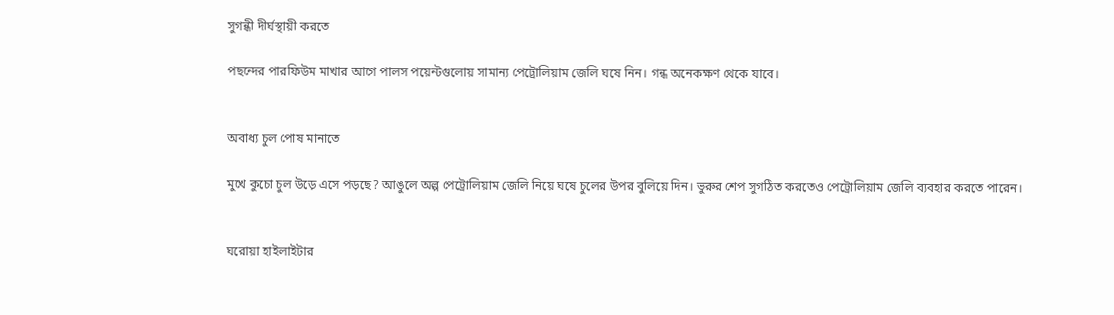সুগন্ধী দীর্ঘস্থায়ী করতে

পছন্দের পারফিউম মাখার আগে পালস পয়েন্টগুলোয় সামান্য পেট্রোলিয়াম জেলি ঘষে নিন। গন্ধ অনেকক্ষণ থেকে যাবে।


অবাধ্য চুল পোষ মানাতে

মুখে কুচো চুল উড়ে এসে পড়ছে? আঙুলে অল্প পেট্রোলিয়াম জেলি নিয়ে ঘষে চুলের উপর বুলিয়ে দিন। ভুরুর শেপ সুগঠিত করতেও পেট্রোলিয়াম জেলি ব্যবহার করতে পারেন।


ঘরোয়া হাইলাইটার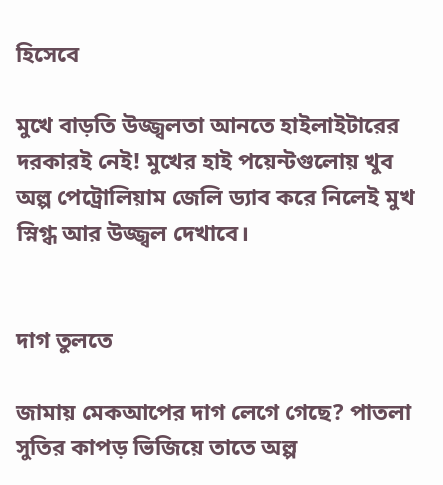হিসেবে

মুখে বাড়তি উজ্জ্বলতা আনতে হাইলাইটারের দরকারই নেই! মুখের হাই পয়েন্টগুলোয় খুব অল্প পেট্রোলিয়াম জেলি ড্যাব করে নিলেই মুখ স্নিগ্ধ আর উজ্জ্বল দেখাবে।


দাগ তুলতে

জামায় মেকআপের দাগ লেগে গেছে? পাতলা সুতির কাপড় ভিজিয়ে তাতে অল্প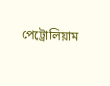পেট্রোলিয়াম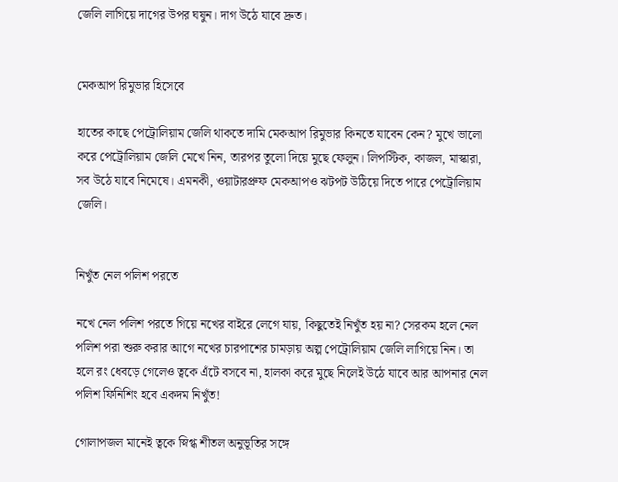জেলি লাগিয়ে দাগের উপর ঘষুন। দাগ উঠে যাবে দ্রুত।


মেকআপ রিমুভার হিসেবে

হাতের কাছে পেট্রোলিয়াম জেলি থাকতে দামি মেকআপ রিমুভার কিনতে যাবেন কেন? মুখে ভালো করে পেট্রোলিয়াম জেলি মেখে নিন, তারপর তুলো দিয়ে মুছে ফেলুন। লিপস্টিক, কাজল, মাস্কারা, সব উঠে যাবে নিমেষে। এমনকী, ওয়াটারপ্রুফ মেকআপও ঝটপট উঠিয়ে দিতে পারে পেট্রোলিয়াম জেলি।


নিখুঁত নেল পলিশ পরতে

নখে নেল পলিশ পরতে গিয়ে নখের বাইরে লেগে যায়, কিছুতেই নিখুঁত হয় না? সেরকম হলে নেল পলিশ পরা শুরু করার আগে নখের চারপাশের চামড়ায় অল্প পেট্রোলিয়াম জেলি লাগিয়ে নিন। তা হলে রং ধেবড়ে গেলেও ত্বকে এঁটে বসবে না, হালকা করে মুছে নিলেই উঠে যাবে আর আপনার নেল পলিশ ফিনিশিং হবে একদম নিখুঁত!

গোলাপজল মানেই ত্বকে স্নিগ্ধ শীতল অনুভূতির সঙ্গে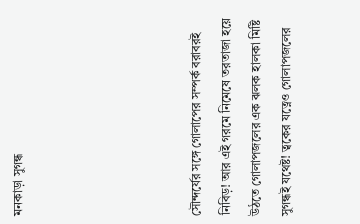মনকাড়া সুগন্ধ





সৌন্দর্যের সঙ্গে গোলাপের সম্পর্ক বরাবরই নিবিড়! আর এই গরমে নিমেষে তরতাজা হয়ে উঠতে গোলাপজলের এক ঝলক হালকা মিষ্টি সুগন্ধই যথেষ্ট! ত্বকের যত্নেও গোলাপজলের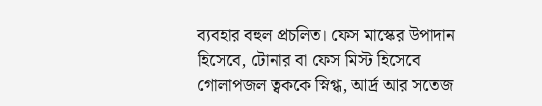ব্যবহার বহুল প্রচলিত। ফেস মাস্কের উপাদান হিসেবে, টোনার বা ফেস মিস্ট হিসেবে গোলাপজল ত্বককে স্নিগ্ধ, আর্দ্র আর সতেজ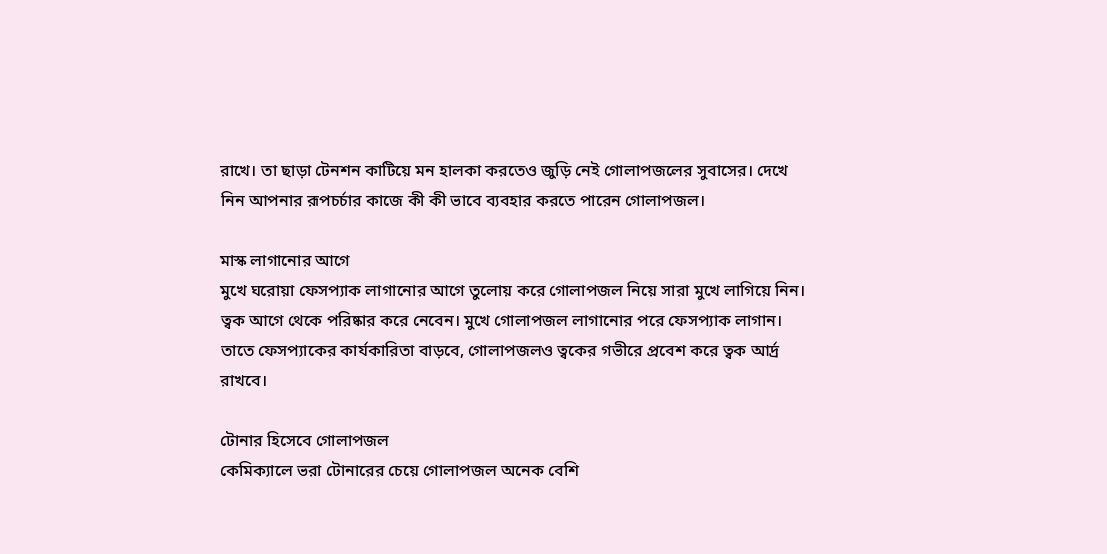রাখে। তা ছাড়া টেনশন কাটিয়ে মন হালকা করতেও জুড়ি নেই গোলাপজলের সুবাসের। দেখে নিন আপনার রূপচর্চার কাজে কী কী ভাবে ব্যবহার করতে পারেন গোলাপজল।

মাস্ক লাগানোর আগে
মুখে ঘরোয়া ফেসপ্যাক লাগানোর আগে তুলোয় করে গোলাপজল নিয়ে সারা মুখে লাগিয়ে নিন। ত্বক আগে থেকে পরিষ্কার করে নেবেন। মুখে গোলাপজল লাগানোর পরে ফেসপ্যাক লাগান। তাতে ফেসপ্যাকের কার্যকারিতা বাড়বে, গোলাপজলও ত্বকের গভীরে প্রবেশ করে ত্বক আর্দ্র রাখবে।

টোনার হিসেবে গোলাপজল
কেমিক্যালে ভরা টোনারের চেয়ে গোলাপজল অনেক বেশি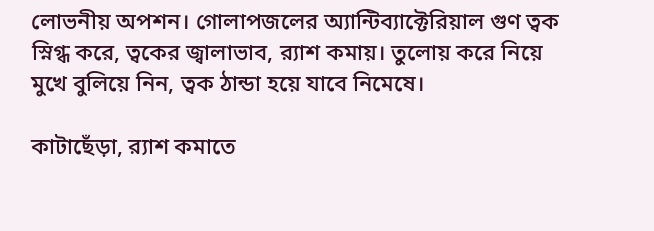লোভনীয় অপশন। গোলাপজলের অ্যান্টিব্যাক্টেরিয়াল গুণ ত্বক স্নিগ্ধ করে, ত্বকের জ্বালাভাব, র‍্যাশ কমায়। তুলোয় করে নিয়ে মুখে বুলিয়ে নিন, ত্বক ঠান্ডা হয়ে যাবে নিমেষে।

কাটাছেঁড়া, র‍্যাশ কমাতে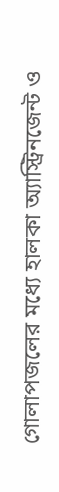গোলাপজলের মধ্যে হালকা অ্যাস্ট্রিনজেন্ট ও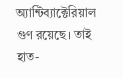অ্যান্টিব্যাক্টেরিয়াল গুণ রয়েছে। তাই হাত-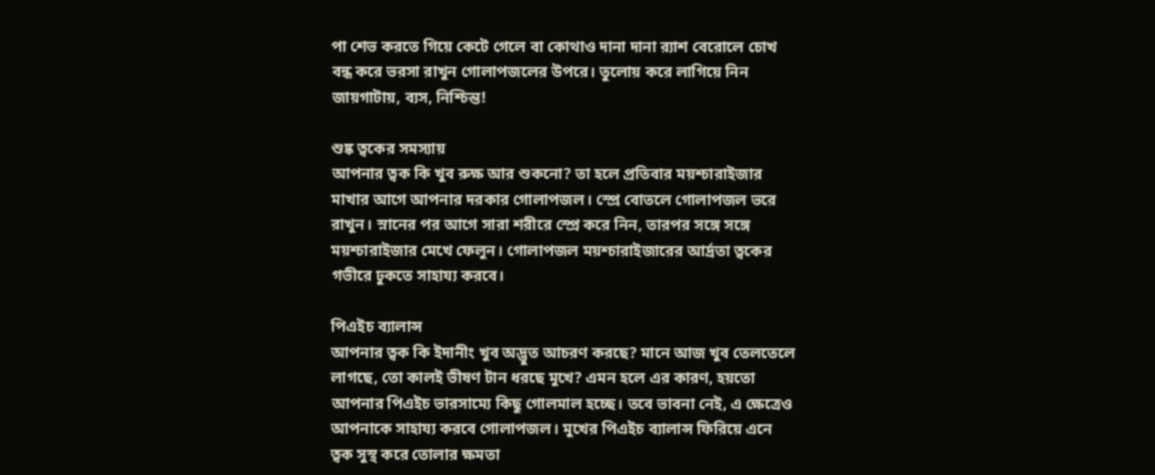পা শেভ করতে গিয়ে কেটে গেলে বা কোথাও দানা দানা র‍্যাশ বেরোলে চোখ বন্ধ করে ভরসা রাখুন গোলাপজলের উপরে। তুলোয় করে লাগিয়ে নিন জায়গাটায়, ব্যস, নিশ্চিন্ত!

শুষ্ক ত্বকের সমস্যায়
আপনার ত্বক কি খুব রুক্ষ আর শুকনো? তা হলে প্রতিবার ময়শ্চারাইজার মাখার আগে আপনার দরকার গোলাপজল। স্প্রে বোতলে গোলাপজল ভরে রাখুন। স্নানের পর আগে সারা শরীরে স্প্রে করে নিন, তারপর সঙ্গে সঙ্গে ময়শ্চারাইজার মেখে ফেলুন। গোলাপজল ময়শ্চারাইজারের আর্দ্রতা ত্বকের গভীরে ঢুকতে সাহায্য করবে।

পিএইচ ব্যালান্স
আপনার ত্বক কি ইদানীং খুব অদ্ভুত আচরণ করছে? মানে আজ খুব তেলতেলে লাগছে, তো কালই ভীষণ টান ধরছে মুখে? এমন হলে এর কারণ, হয়তো আপনার পিএইচ ভারসাম্যে কিছু গোলমাল হচ্ছে। তবে ভাবনা নেই, এ ক্ষেত্রেও আপনাকে সাহায্য করবে গোলাপজল। মুখের পিএইচ ব্যালান্স ফিরিয়ে এনে ত্বক সুস্থ করে তোলার ক্ষমতা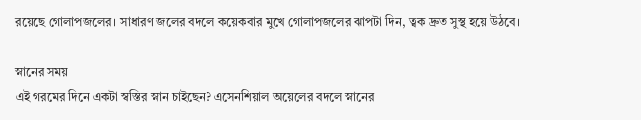রয়েছে গোলাপজলের। সাধারণ জলের বদলে কয়েকবার মুখে গোলাপজলের ঝাপটা দিন, ত্বক দ্রুত সুস্থ হয়ে উঠবে।

স্নানের সময়
এই গরমের দিনে একটা স্বস্তির স্নান চাইছেন? এসেনশিয়াল অয়েলের বদলে স্নানের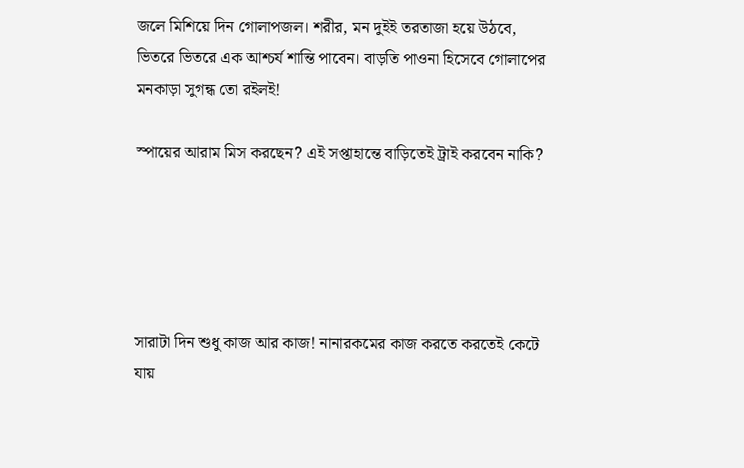জলে মিশিয়ে দিন গোলাপজল। শরীর, মন দুইই তরতাজা হয়ে উঠবে, ভিতরে ভিতরে এক আশ্চর্য শান্তি পাবেন। বাড়তি পাওনা হিসেবে গোলাপের মনকাড়া সুগন্ধ তো রইলই!

স্পায়ের আরাম মিস করছেন? এই সপ্তাহান্তে বাড়িতেই ট্রাই করবেন নাকি?





সারাটা দিন শুধু কাজ আর কাজ! নানারকমের কাজ করতে করতেই কেটে যায়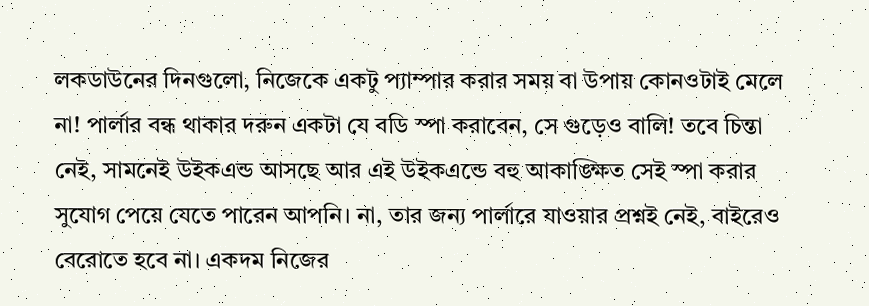লকডাউনের দিনগুলো, নিজেকে একটু প্যাম্পার করার সময় বা উপায় কোনওটাই মেলে না! পার্লার বন্ধ থাকার দরুন একটা যে বডি স্পা করাবেন, সে গুড়েও বালি! তবে চিন্তা নেই, সামনেই উইকএন্ড আসছে আর এই উইকএন্ডে বহু আকাঙ্ক্ষিত সেই স্পা করার সুযোগ পেয়ে যেতে পারেন আপনি। না, তার জন্য পার্লারে যাওয়ার প্রশ্নই নেই, বাইরেও বেরোতে হবে না। একদম নিজের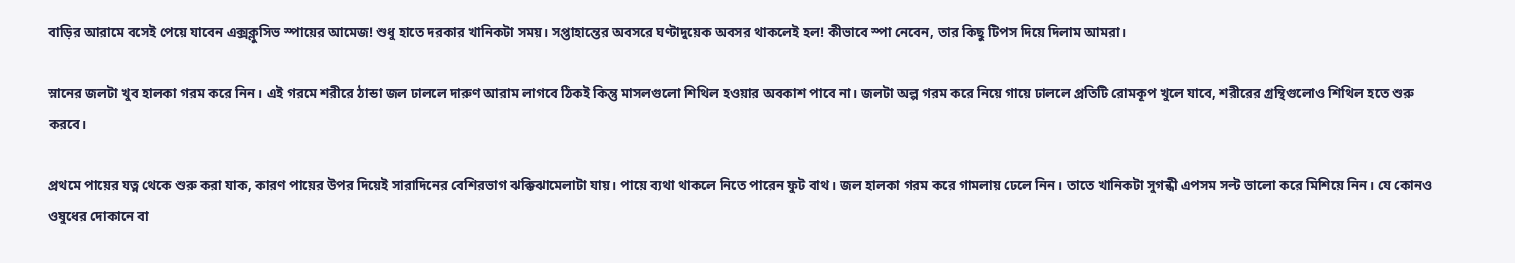বাড়ির আরামে বসেই পেয়ে যাবেন এক্সক্লুসিভ স্পায়ের আমেজ! শুধু হাতে দরকার খানিকটা সময়। সপ্তাহান্তের অবসরে ঘণ্টাদুয়েক অবসর থাকলেই হল! কীভাবে স্পা নেবেন, তার কিছু টিপস দিয়ে দিলাম আমরা।

স্নানের জলটা খুব হালকা গরম করে নিন। এই গরমে শরীরে ঠান্ডা জল ঢাললে দারুণ আরাম লাগবে ঠিকই কিন্তু মাসলগুলো শিথিল হওয়ার অবকাশ পাবে না। জলটা অল্প গরম করে নিয়ে গায়ে ঢাললে প্রতিটি রোমকূপ খুলে যাবে, শরীরের গ্রন্থিগুলোও শিথিল হতে শুরু করবে।

প্রথমে পায়ের যত্ন থেকে শুরু করা যাক, কারণ পায়ের উপর দিয়েই সারাদিনের বেশিরভাগ ঝক্কিঝামেলাটা যায়। পায়ে ব্যথা থাকলে নিতে পারেন ফুট বাথ। জল হালকা গরম করে গামলায় ঢেলে নিন। তাতে খানিকটা সুগন্ধী এপসম সল্ট ভালো করে মিশিয়ে নিন। যে কোনও ওষুধের দোকানে বা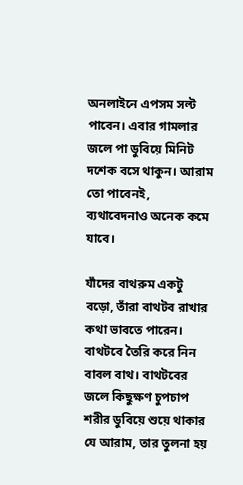অনলাইনে এপসম সল্ট পাবেন। এবার গামলার জলে পা ডুবিয়ে মিনিট দশেক বসে থাকুন। আরাম তো পাবেনই, ব্যথাবেদনাও অনেক কমে যাবে।

যাঁদের বাথরুম একটু বড়ো, তাঁরা বাথটব রাখার কথা ভাবতে পারেন। বাথটবে তৈরি করে নিন বাবল বাথ। বাথটবের জলে কিছুক্ষণ চুপচাপ শরীর ডুবিয়ে শুয়ে থাকার যে আরাম, তার তুলনা হয়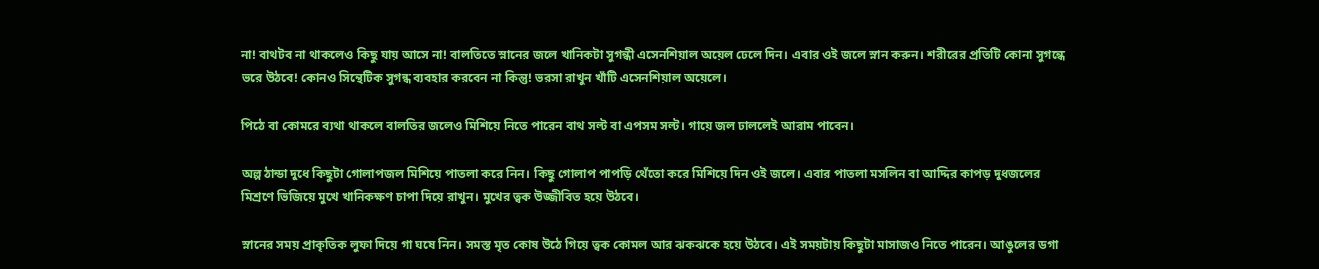না! বাথটব না থাকলেও কিছু যায় আসে না! বালতিতে স্নানের জলে খানিকটা সুগন্ধী এসেনশিয়াল অয়েল ঢেলে দিন। এবার ওই জলে স্নান করুন। শরীরের প্রতিটি কোনা সুগন্ধে ভরে উঠবে! কোনও সিন্থেটিক সুগন্ধ ব্যবহার করবেন না কিন্তু! ভরসা রাখুন খাঁটি এসেনশিয়াল অয়েলে।

পিঠে বা কোমরে ব্যথা থাকলে বালতির জলেও মিশিয়ে নিতে পারেন বাথ সল্ট বা এপসম সল্ট। গায়ে জল ঢাললেই আরাম পাবেন।

অল্প ঠান্ডা দুধে কিছুটা গোলাপজল মিশিয়ে পাতলা করে নিন। কিছু গোলাপ পাপড়ি থেঁতো করে মিশিয়ে দিন ওই জলে। এবার পাতলা মসলিন বা আদ্দির কাপড় দুধজলের মিশ্রণে ভিজিয়ে মুখে খানিকক্ষণ চাপা দিয়ে রাখুন। মুখের ত্বক উজ্জীবিত হয়ে উঠবে।

স্নানের সময় প্রাকৃতিক লুফা দিয়ে গা ঘষে নিন। সমস্ত মৃত কোষ উঠে গিয়ে ত্বক কোমল আর ঝকঝকে হয়ে উঠবে। এই সময়টায় কিছুটা মাসাজও নিতে পারেন। আঙুলের ডগা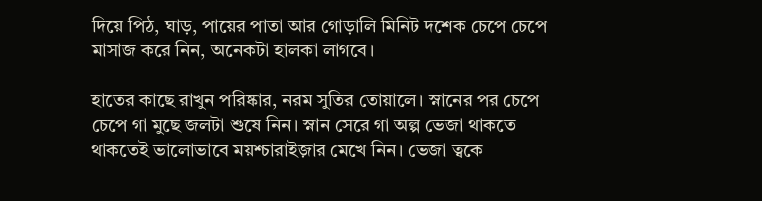দিয়ে পিঠ, ঘাড়, পায়ের পাতা আর গোড়ালি মিনিট দশেক চেপে চেপে মাসাজ করে নিন, অনেকটা হালকা লাগবে।

হাতের কাছে রাখুন পরিষ্কার, নরম সুতির তোয়ালে। স্নানের পর চেপে চেপে গা মুছে জলটা শুষে নিন। স্নান সেরে গা অল্প ভেজা থাকতে থাকতেই ভালোভাবে ময়শ্চারাইজ়ার মেখে নিন। ভেজা ত্বকে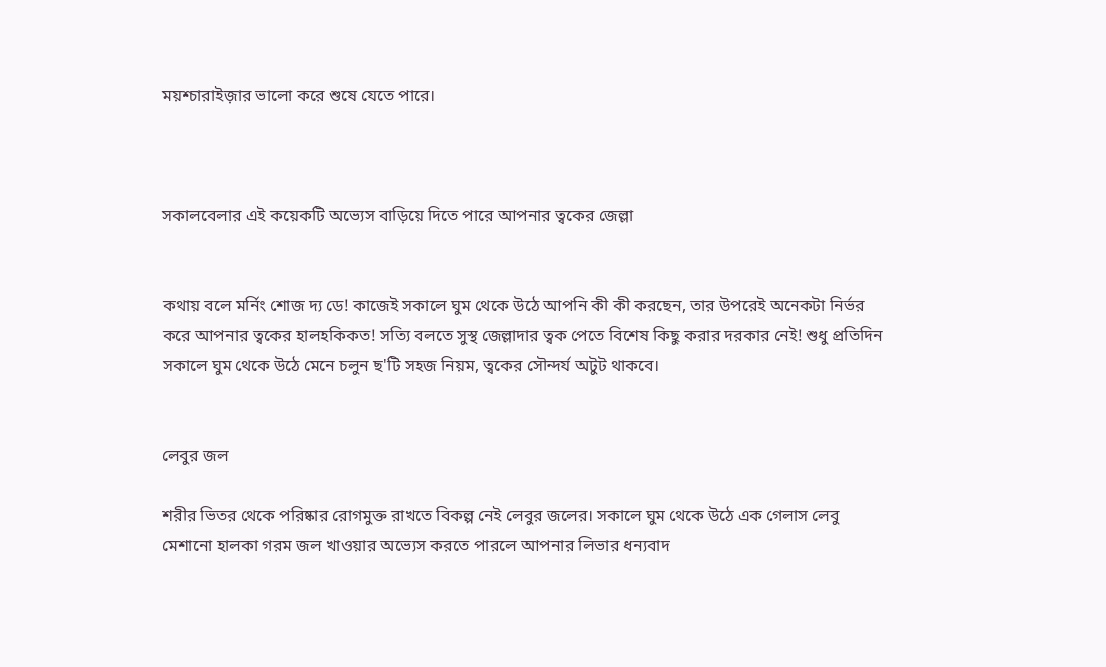ময়শ্চারাইজ়ার ভালো করে শুষে যেতে পারে।



সকালবেলার এই কয়েকটি অভ্যেস বাড়িয়ে দিতে পারে আপনার ত্বকের জেল্লা


কথায় বলে মর্নিং শোজ দ্য ডে! কাজেই সকালে ঘুম থেকে উঠে আপনি কী কী করছেন, তার উপরেই অনেকটা নির্ভর করে আপনার ত্বকের হালহকিকত! সত্যি বলতে সুস্থ জেল্লাদার ত্বক পেতে বিশেষ কিছু করার দরকার নেই! শুধু প্রতিদিন সকালে ঘুম থেকে উঠে মেনে চলুন ছ'টি সহজ নিয়ম, ত্বকের সৌন্দর্য অটুট থাকবে।


লেবুর জল

শরীর ভিতর থেকে পরিষ্কার রোগমুক্ত রাখতে বিকল্প নেই লেবুর জলের। সকালে ঘুম থেকে উঠে এক গেলাস লেবু মেশানো হালকা গরম জল খাওয়ার অভ্যেস করতে পারলে আপনার লিভার ধন্যবাদ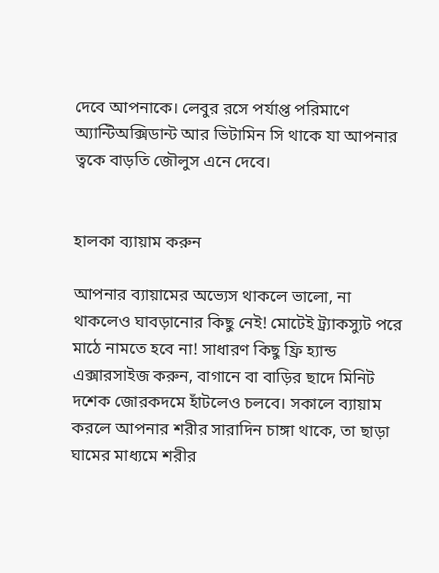দেবে আপনাকে। লেবুর রসে পর্যাপ্ত পরিমাণে অ্যান্টিঅক্সিডান্ট আর ভিটামিন সি থাকে যা আপনার ত্বকে বাড়তি জৌলুস এনে দেবে।


হালকা ব্যায়াম করুন

আপনার ব্যায়ামের অভ্যেস থাকলে ভালো, না থাকলেও ঘাবড়ানোর কিছু নেই! মোটেই ট্র্যাকস্যুট পরে মাঠে নামতে হবে না! সাধারণ কিছু ফ্রি হ্যান্ড এক্সারসাইজ করুন, বাগানে বা বাড়ির ছাদে মিনিট দশেক জোরকদমে হাঁটলেও চলবে। সকালে ব্যায়াম করলে আপনার শরীর সারাদিন চাঙ্গা থাকে, তা ছাড়া ঘামের মাধ্যমে শরীর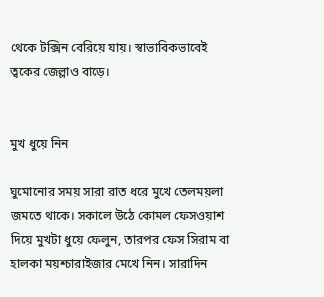থেকে টক্সিন বেরিয়ে যায়। স্বাভাবিকভাবেই ত্বকের জেল্লাও বাড়ে।


মুখ ধুয়ে নিন

ঘুমোনোর সময় সারা রাত ধরে মুখে তেলময়লা জমতে থাকে। সকালে উঠে কোমল ফেসওয়াশ দিয়ে মুখটা ধুয়ে ফেলুন, তারপর ফেস সিরাম বা হালকা ময়শ্চারাইজার মেখে নিন। সারাদিন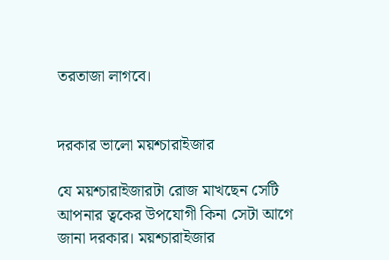তরতাজা লাগবে।


দরকার ভালো ময়শ্চারাইজার

যে ময়শ্চারাইজারটা রোজ মাখছেন সেটি আপনার ত্বকের উপযোগী কিনা সেটা আগে জানা দরকার। ময়শ্চারাইজার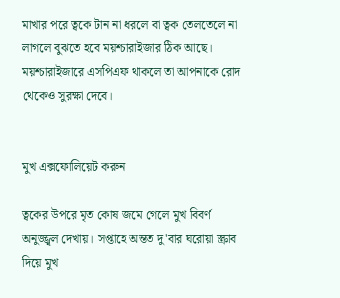মাখার পরে ত্বকে টান না ধরলে বা ত্বক তেলতেলে না লাগলে বুঝতে হবে ময়শ্চারাইজার ঠিক আছে। ময়শ্চারাইজারে এসপিএফ থাকলে তা আপনাকে রোদ থেকেও সুরক্ষা দেবে।


মুখ এক্সফোলিয়েট করুন

ত্বকের উপরে মৃত কোষ জমে গেলে মুখ বিবর্ণ অনুজ্জ্বল দেখায়। সপ্তাহে অন্তত দু'বার ঘরোয়া স্ক্রাব দিয়ে মুখ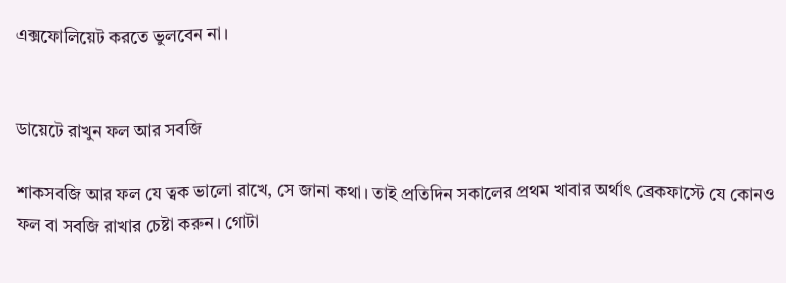এক্সফোলিয়েট করতে ভুলবেন না।


ডায়েটে রাখুন ফল আর সবজি

শাকসবজি আর ফল যে ত্বক ভালো রাখে, সে জানা কথা। তাই প্রতিদিন সকালের প্রথম খাবার অর্থাৎ ব্রেকফাস্টে যে কোনও ফল বা সবজি রাখার চেষ্টা করুন। গোটা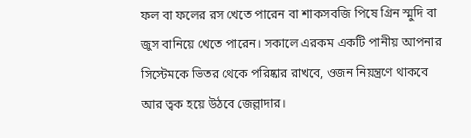ফল বা ফলের রস খেতে পারেন বা শাকসবজি পিষে গ্রিন স্মুদি বা জুস বানিয়ে খেতে পারেন। সকালে এরকম একটি পানীয় আপনার সিস্টেমকে ভিতর থেকে পরিষ্কার রাখবে, ওজন নিয়ন্ত্রণে থাকবে আর ত্বক হয়ে উঠবে জেল্লাদার।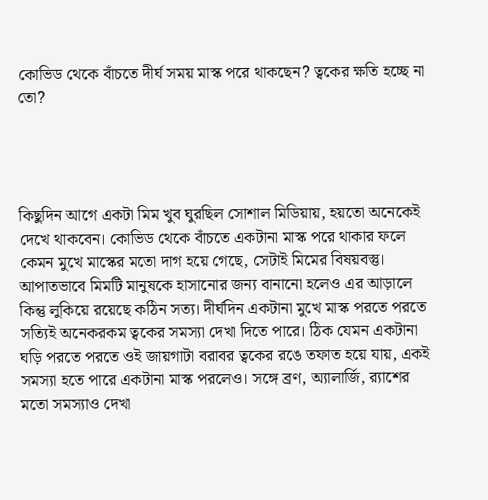কোভিড থেকে বাঁচতে দীর্ঘ সময় মাস্ক পরে থাকছেন? ত্বকের ক্ষতি হচ্ছে না তো?




কিছুদিন আগে একটা মিম খুব ঘুরছিল সোশাল মিডিয়ায়, হয়তো অনেকেই দেখে থাকবেন। কোভিড থেকে বাঁচতে একটানা মাস্ক পরে থাকার ফলে কেমন মুখে মাস্কের মতো দাগ হয়ে গেছে, সেটাই মিমের বিষয়বস্তু। আপাতভাবে মিমটি মানুষকে হাসানোর জন্য বানানো হলেও এর আড়ালে কিন্তু লুকিয়ে রয়েছে কঠিন সত্য। দীর্ঘদিন একটানা মুখে মাস্ক পরতে পরতে সত্যিই অনেকরকম ত্বকের সমস্যা দেখা দিতে পারে। ঠিক যেমন একটানা ঘড়ি পরতে পরতে ওই জায়গাটা বরাবর ত্বকের রঙে তফাত হয়ে যায়, একই সমস্যা হতে পারে একটানা মাস্ক পরলেও। সঙ্গে ব্রণ, অ্যালার্জি, র‍্যাশের মতো সমস্যাও দেখা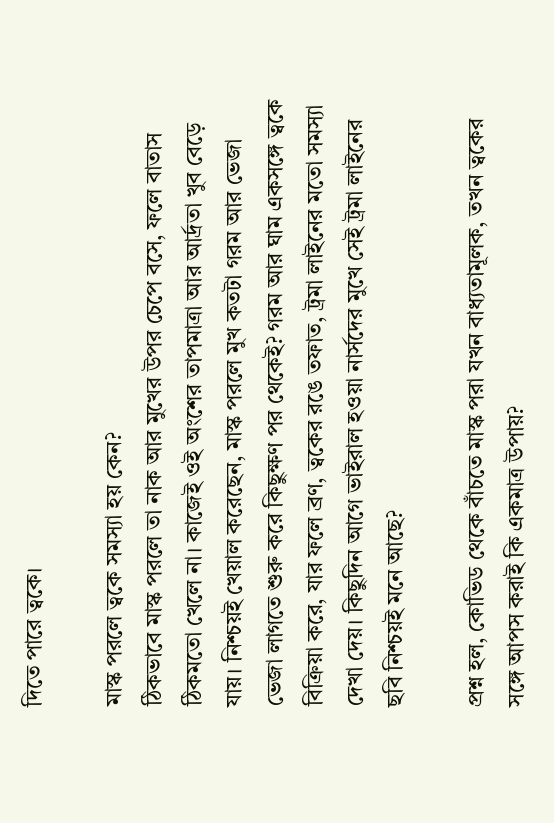দিতে পারে ত্বকে।

মাস্ক পরলে ত্বকে সমস্যা হয় কেন?
ঠিকভাবে মাস্ক পরলে তা নাক আর মুখের উপর চেপে বসে, ফলে বাতাস ঠিকমতো খেলে না। কাজেই ওই অংশের তাপমাত্রা আর আর্দ্রতা খুব বেড়ে যায়। নিশ্চয়ই খেয়াল করেছেন, মাস্ক পরলে মুখ কতটা গরম আর ভেজা ভেজা লাগতে শুরু করে কিছুক্ষণ পর থেকেই? গরম আর ঘাম একসঙ্গে ত্বকে বিক্রিয়া করে, যার ফলে ব্রণ, ত্বকের রঙে তফাত, ট্রমা লাইনের মতো সমস্যা দেখা দেয়। কিছুদিন আগে ভাইরাল হওয়া নার্সদের মুখে সেই ট্রমা লাইনের ছবি নিশ্চয়ই মনে আছে?

প্রশ্ন হল, কোভিড থেকে বাঁচতে মাস্ক পরা যখন বাধ্যতামূলক, তখন ত্বকের সঙ্গে আপস করাই কি একমাত্র উপায়?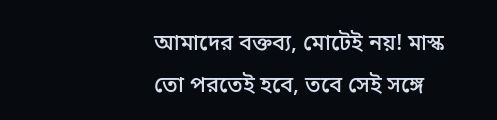আমাদের বক্তব্য, মোটেই নয়! মাস্ক তো পরতেই হবে, তবে সেই সঙ্গে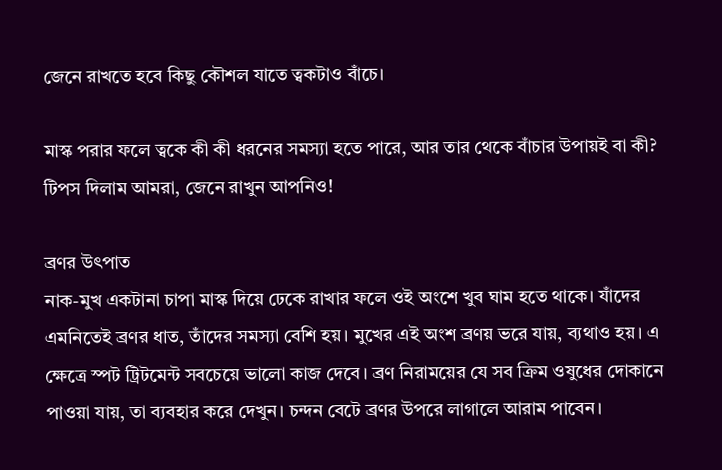জেনে রাখতে হবে কিছু কৌশল যাতে ত্বকটাও বাঁচে।

মাস্ক পরার ফলে ত্বকে কী কী ধরনের সমস্যা হতে পারে, আর তার থেকে বাঁচার উপায়ই বা কী? টিপস দিলাম আমরা, জেনে রাখুন আপনিও!

ব্রণর উৎপাত
নাক-মুখ একটানা চাপা মাস্ক দিয়ে ঢেকে রাখার ফলে ওই অংশে খুব ঘাম হতে থাকে। যাঁদের এমনিতেই ব্রণর ধাত, তাঁদের সমস্যা বেশি হয়। মুখের এই অংশ ব্রণয় ভরে যায়, ব্যথাও হয়। এ ক্ষেত্রে স্পট ট্রিটমেন্ট সবচেয়ে ভালো কাজ দেবে। ব্রণ নিরাময়ের যে সব ক্রিম ওষুধের দোকানে পাওয়া যায়, তা ব্যবহার করে দেখুন। চন্দন বেটে ব্রণর উপরে লাগালে আরাম পাবেন।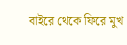বাইরে থেকে ফিরে মুখ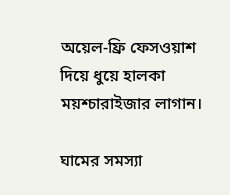অয়েল-ফ্রি ফেসওয়াশ দিয়ে ধুয়ে হালকা ময়শ্চারাইজার লাগান।

ঘামের সমস্যা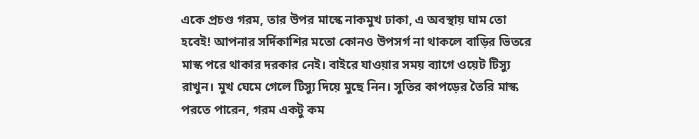একে প্রচণ্ড গরম, তার উপর মাস্কে নাকমুখ ঢাকা, এ অবস্থায় ঘাম তো হবেই! আপনার সর্দিকাশির মতো কোনও উপসর্গ না থাকলে বাড়ির ভিতরে মাস্ক পরে থাকার দরকার নেই। বাইরে যাওয়ার সময় ব্যাগে ওয়েট টিস্যু রাখুন। মুখ ঘেমে গেলে টিস্যু দিয়ে মুছে নিন। সুতির কাপড়ের তৈরি মাস্ক পরতে পারেন, গরম একটু কম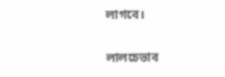লাগবে।

লালচেভাব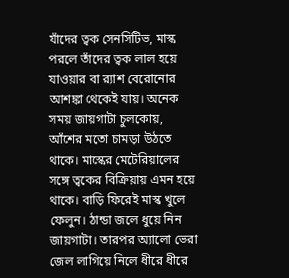যাঁদের ত্বক সেনসিটিভ, মাস্ক পরলে তাঁদের ত্বক লাল হয়ে যাওয়ার বা র‍্যাশ বেরোনোর আশঙ্কা থেকেই যায়। অনেক সময় জায়গাটা চুলকোয়, আঁশের মতো চামড়া উঠতে থাকে। মাস্কের মেটেরিয়ালের সঙ্গে ত্বকের বিক্রিয়ায় এমন হয়ে থাকে। বাড়ি ফিরেই মাস্ক খুলে ফেলুন। ঠান্ডা জলে ধুয়ে নিন জায়গাটা। তারপর অ্যালো ভেরা জেল লাগিয়ে নিলে ধীরে ধীরে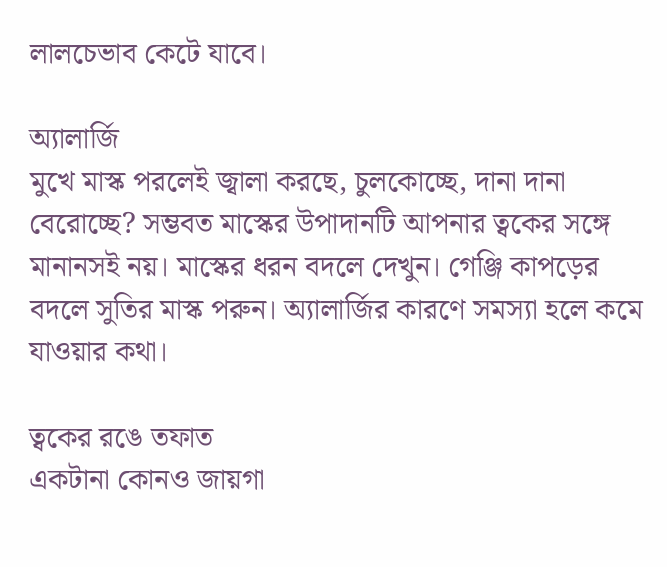লালচেভাব কেটে যাবে।

অ্যালার্জি
মুখে মাস্ক পরলেই জ্বালা করছে, চুলকোচ্ছে, দানা দানা বেরোচ্ছে? সম্ভবত মাস্কের উপাদানটি আপনার ত্বকের সঙ্গে মানানসই নয়। মাস্কের ধরন বদলে দেখুন। গেঞ্জি কাপড়ের বদলে সুতির মাস্ক পরুন। অ্যালার্জির কারণে সমস্যা হলে কমে যাওয়ার কথা।

ত্বকের রঙে তফাত
একটানা কোনও জায়গা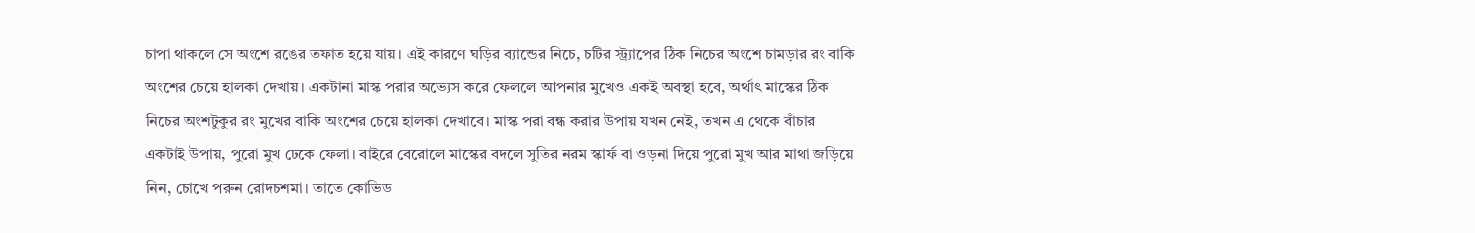চাপা থাকলে সে অংশে রঙের তফাত হয়ে যায়। এই কারণে ঘড়ির ব্যান্ডের নিচে, চটির স্ট্র্যাপের ঠিক নিচের অংশে চামড়ার রং বাকি অংশের চেয়ে হালকা দেখায়। একটানা মাস্ক পরার অভ্যেস করে ফেললে আপনার মুখেও একই অবস্থা হবে, অর্থাৎ মাস্কের ঠিক নিচের অংশটুকুর রং মুখের বাকি অংশের চেয়ে হালকা দেখাবে। মাস্ক পরা বন্ধ করার উপায় যখন নেই, তখন এ থেকে বাঁচার একটাই উপায়, পুরো মুখ ঢেকে ফেলা। বাইরে বেরোলে মাস্কের বদলে সুতির নরম স্কার্ফ বা ওড়না দিয়ে পুরো মুখ আর মাথা জড়িয়ে নিন, চোখে পরুন রোদচশমা। তাতে কোভিড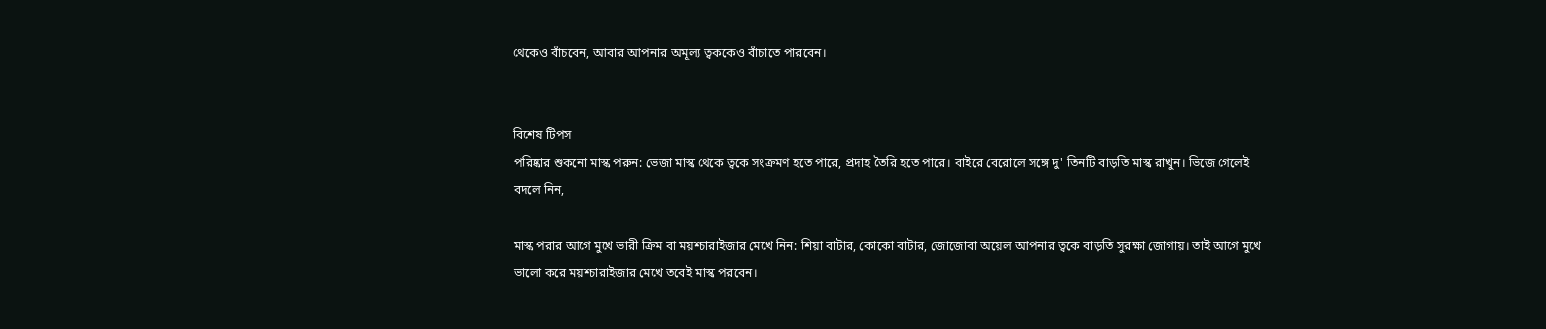থেকেও বাঁচবেন, আবার আপনার অমূল্য ত্বককেও বাঁচাতে পারবেন।


বিশেষ টিপস
পরিষ্কার শুকনো মাস্ক পরুন: ভেজা মাস্ক থেকে ত্বকে সংক্রমণ হতে পারে, প্রদাহ তৈরি হতে পারে। বাইরে বেরোলে সঙ্গে দু' তিনটি বাড়তি মাস্ক রাখুন। ভিজে গেলেই বদলে নিন,

মাস্ক পরার আগে মুখে ভারী ক্রিম বা ময়শ্চারাইজার মেখে নিন: শিয়া বাটার, কোকো বাটার, জোজোবা অয়েল আপনার ত্বকে বাড়তি সুরক্ষা জোগায়। তাই আগে মুখে ভালো করে ময়শ্চারাইজার মেখে তবেই মাস্ক পরবেন।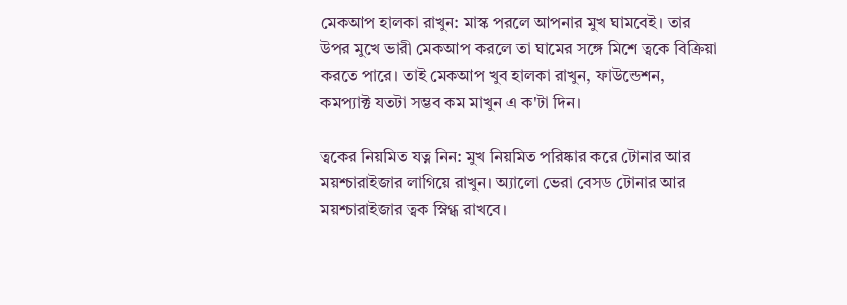মেকআপ হালকা রাখুন: মাস্ক পরলে আপনার মুখ ঘামবেই। তার উপর মুখে ভারী মেকআপ করলে তা ঘামের সঙ্গে মিশে ত্বকে বিক্রিয়া করতে পারে। তাই মেকআপ খুব হালকা রাখুন, ফাউন্ডেশন, কমপ্যাক্ট যতটা সম্ভব কম মাখুন এ ক'টা দিন।

ত্বকের নিয়মিত যত্ন নিন: মুখ নিয়মিত পরিষ্কার করে টোনার আর ময়শ্চারাইজার লাগিয়ে রাখুন। অ্যালো ভেরা বেসড টোনার আর ময়শ্চারাইজার ত্বক স্নিগ্ধ রাখবে।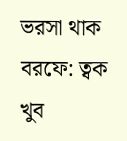ভরসা থাক বরফে: ত্বক খুব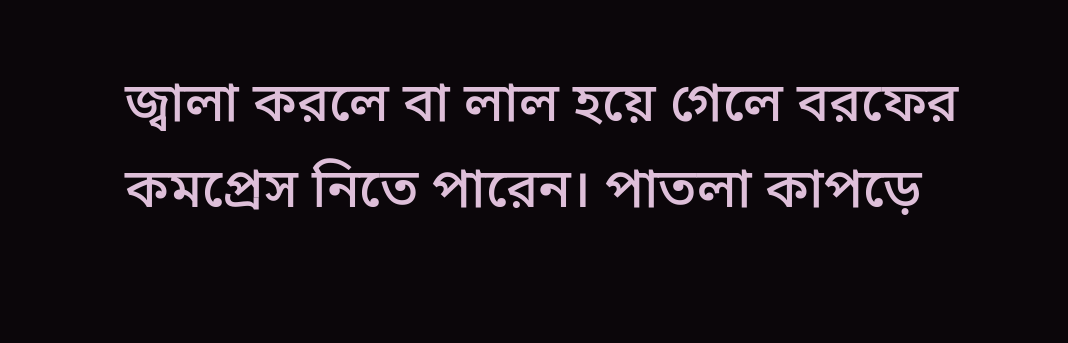জ্বালা করলে বা লাল হয়ে গেলে বরফের কমপ্রেস নিতে পারেন। পাতলা কাপড়ে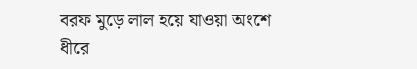বরফ মুড়ে লাল হয়ে যাওয়া অংশে ধীরে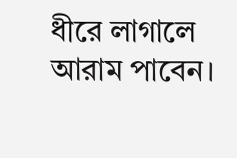ধীরে লাগালে আরাম পাবেন।